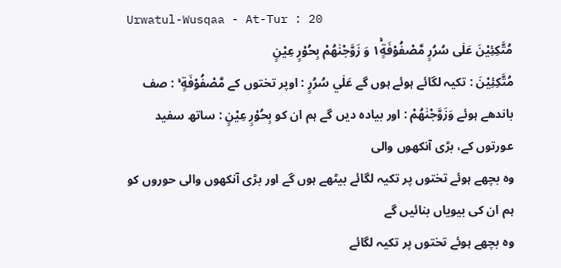Urwatul-Wusqaa - At-Tur : 20
مُتَّكِئِیْنَ عَلٰى سُرُرٍ مَّصْفُوْفَةٍ١ۚ وَ زَوَّجْنٰهُمْ بِحُوْرٍ عِیْنٍ
مُتَّكِئِيْنَ : تکیہ لگائے ہوئے ہوں گے عَلٰي سُرُرٍ : اوپر تختوں کے مَّصْفُوْفَةٍ ۚ : صف باندھے ہوئے وَزَوَّجْنٰهُمْ : اور بیادہ دیں گے ہم ان کو بِحُوْرٍ عِيْنٍ : ساتھ سفید عورتوں کے، بڑی آنکھوں والی
وہ بچھے ہوئے تختوں پر تکیہ لگائے بیٹھے ہوں گے اور بڑی آنکھوں والی حوروں کو ہم ان کی بیویاں بنائیں گے
وہ بچھے ہوئے تختوں پر تکیہ لگائے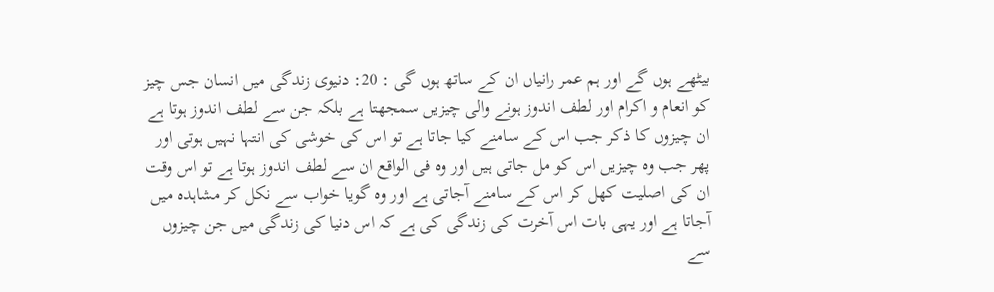بیٹھے ہوں گے اور ہم عمر رانیاں ان کے ساتھ ہوں گی : 20: دنیوی زندگی میں انسان جس چیز کو انعام و اکرام اور لطف اندوز ہونے والی چیزیں سمجھتا ہے بلکہ جن سے لطف اندوز ہوتا ہے ان چیزوں کا ذکر جب اس کے سامنے کیا جاتا ہے تو اس کی خوشی کی انتہا نہیں ہوتی اور پھر جب وہ چیزیں اس کو مل جاتی ہیں اور وہ فی الواقع ان سے لطف اندوز ہوتا ہے تو اس وقت ان کی اصلیت کھل کر اس کے سامنے آجاتی ہے اور وہ گویا خواب سے نکل کر مشاہدہ میں آجاتا ہے اور یہی بات اس آخرت کی زندگی کی ہے کہ اس دنیا کی زندگی میں جن چیزوں سے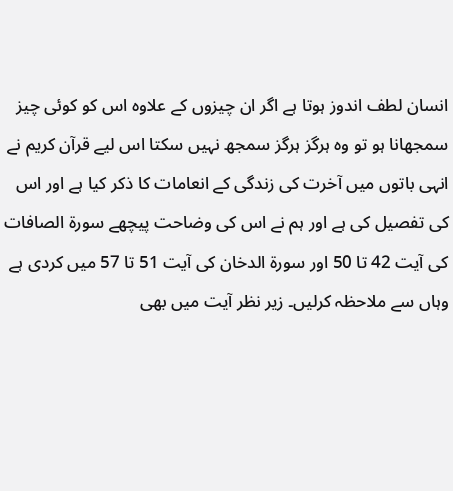انسان لطف اندوز ہوتا ہے اگر ان چیزوں کے علاوہ اس کو کوئی چیز سمجھانا ہو تو وہ ہرگز ہرگز سمجھ نہیں سکتا اس لیے قرآن کریم نے انہی باتوں میں آخرت کی زندگی کے انعامات کا ذکر کیا ہے اور اس کی تفصیل کی ہے اور ہم نے اس کی وضاحت پیچھے سورة الصافات کی آیت 42 تا 50 اور سورة الدخان کی آیت 51 تا 57 میں کردی ہے وہاں سے ملاحظہ کرلیں۔ زیر نظر آیت میں بھی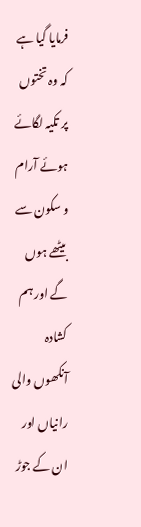فرمایا گیا ہے کہ وہ تختوں پر تکیہ لگائے ہوئے آرام و سکون سے بیٹھے ہوں گے اور ہم کشادہ آنکھوں والی رانیاں اور ان کے جوڑ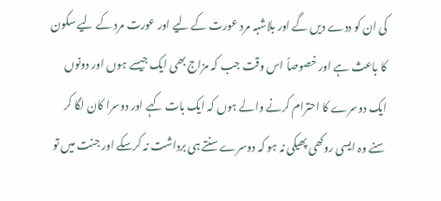کی ان کو ددے دیں گے اور بلاشبہ مرد عورت کے لیے اور عورت مرد کے لیے سکون کا باعث ہے اور خصوصاً اس وقت جب کہ مزاج بھی ایک جیسے ہوں اور دونوں ایک دوسرے کا احترام کرنے والے ہوں کہ ایک بات کہے اور دوسرا کان لگا کر سنے وہ ایسی روکھی پھیکی نہ ہو کہ دوسرے سنتے ہی برداشت نہ کرسکے اور جنت میں تو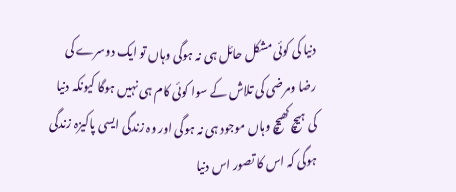دنیا کی کوئی مشکل حائل ہی نہ ہوگی وہاں تو ایک دوسرے کی رضا ومرضی کی تلاش کے سوا کوئی کام ہی نہیں ہوگا کیونکہ دنیا کی ہیچ کھیچ وہاں موجود ہی نہ ہوگی اور وہ زندگی ایسی پاکیزہ زندگی ہوگی کہ اس کا تصور اس دنیا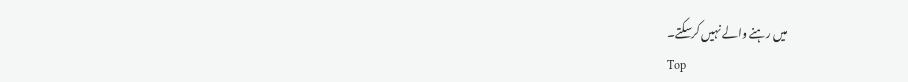میں رہنے والے نہیں کرسکتے۔
Top